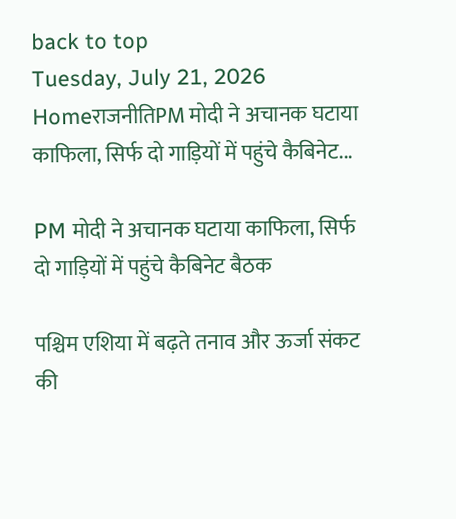back to top
Tuesday, July 21, 2026
HomeराजनीतिPM मोदी ने अचानक घटाया काफिला, सिर्फ दो गाड़ियों में पहुंचे कैबिनेट...

PM मोदी ने अचानक घटाया काफिला, सिर्फ दो गाड़ियों में पहुंचे कैबिनेट बैठक

पश्चिम एशिया में बढ़ते तनाव और ऊर्जा संकट की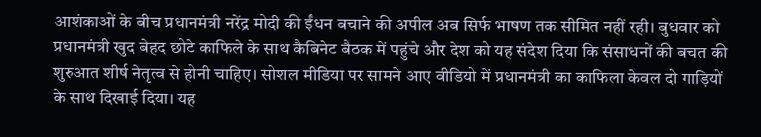आशंकाओं के बीच प्रधानमंत्री नरेंद्र मोदी की ईंधन बचाने की अपील अब सिर्फ भाषण तक सीमित नहीं रही। बुधवार को प्रधानमंत्री खुद बेहद छोटे काफिले के साथ कैबिनेट बैठक में पहुंचे और देश को यह संदेश दिया कि संसाधनों की बचत की शुरुआत शीर्ष नेतृत्व से होनी चाहिए। सोशल मीडिया पर सामने आए वीडियो में प्रधानमंत्री का काफिला केवल दो गाड़ियों के साथ दिखाई दिया। यह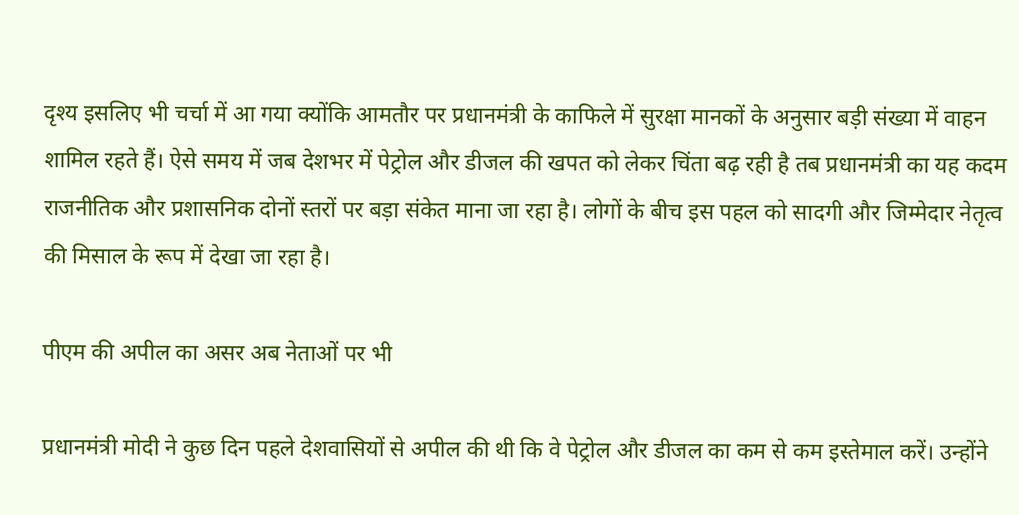दृश्य इसलिए भी चर्चा में आ गया क्योंकि आमतौर पर प्रधानमंत्री के काफिले में सुरक्षा मानकों के अनुसार बड़ी संख्या में वाहन शामिल रहते हैं। ऐसे समय में जब देशभर में पेट्रोल और डीजल की खपत को लेकर चिंता बढ़ रही है तब प्रधानमंत्री का यह कदम राजनीतिक और प्रशासनिक दोनों स्तरों पर बड़ा संकेत माना जा रहा है। लोगों के बीच इस पहल को सादगी और जिम्मेदार नेतृत्व की मिसाल के रूप में देखा जा रहा है।

पीएम की अपील का असर अब नेताओं पर भी

प्रधानमंत्री मोदी ने कुछ दिन पहले देशवासियों से अपील की थी कि वे पेट्रोल और डीजल का कम से कम इस्तेमाल करें। उन्होंने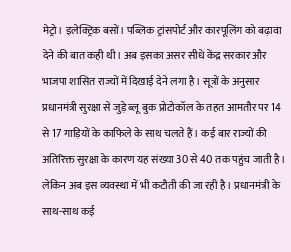मेट्रो। इलेक्ट्रिक बसों। पब्लिक ट्रांसपोर्ट और कारपूलिंग को बढ़ावा देने की बात कही थी। अब इसका असर सीधे केंद्र सरकार और भाजपा शासित राज्यों में दिखाई देने लगा है। सूत्रों के अनुसार प्रधानमंत्री सुरक्षा से जुड़े ब्लू बुक प्रोटोकॉल के तहत आमतौर पर 14 से 17 गाड़ियों के काफिले के साथ चलते हैं। कई बार राज्यों की अतिरिक्त सुरक्षा के कारण यह संख्या 30 से 40 तक पहुंच जाती है। लेकिन अब इस व्यवस्था में भी कटौती की जा रही है। प्रधानमंत्री के साथ-साथ कई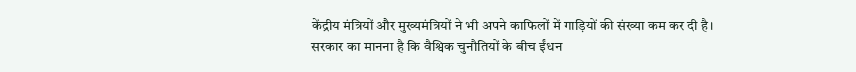केंद्रीय मंत्रियों और मुख्यमंत्रियों ने भी अपने काफिलों में गाड़ियों की संख्या कम कर दी है। सरकार का मानना है कि वैश्विक चुनौतियों के बीच ईंधन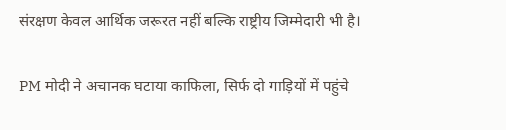संरक्षण केवल आर्थिक जरूरत नहीं बल्कि राष्ट्रीय जिम्मेदारी भी है।

PM मोदी ने अचानक घटाया काफिला, सिर्फ दो गाड़ियों में पहुंचे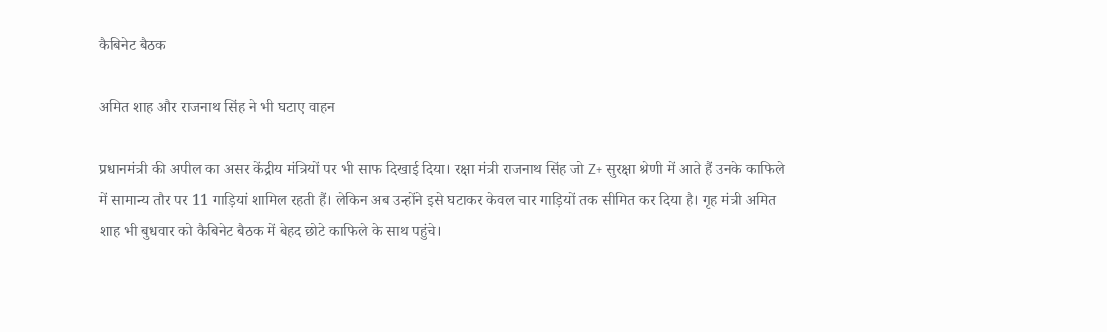कैबिनेट बैठक

अमित शाह और राजनाथ सिंह ने भी घटाए वाहन

प्रधानमंत्री की अपील का असर केंद्रीय मंत्रियों पर भी साफ दिखाई दिया। रक्षा मंत्री राजनाथ सिंह जो Z+ सुरक्षा श्रेणी में आते हैं उनके काफिले में सामान्य तौर पर 11 गाड़ियां शामिल रहती हैं। लेकिन अब उन्होंने इसे घटाकर केवल चार गाड़ियों तक सीमित कर दिया है। गृह मंत्री अमित शाह भी बुधवार को कैबिनेट बैठक में बेहद छोटे काफिले के साथ पहुंचे।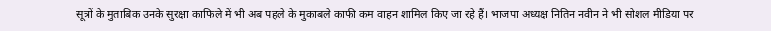सूत्रों के मुताबिक उनके सुरक्षा काफिले में भी अब पहले के मुकाबले काफी कम वाहन शामिल किए जा रहे हैं। भाजपा अध्यक्ष नितिन नवीन ने भी सोशल मीडिया पर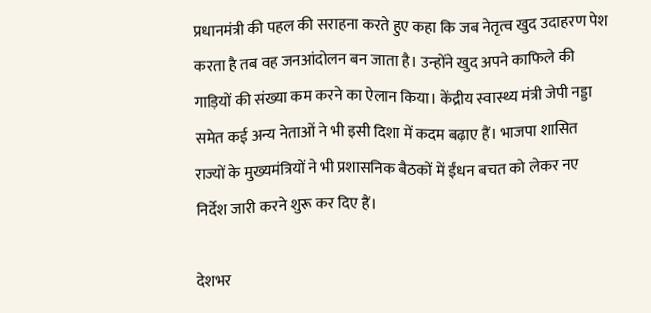प्रधानमंत्री की पहल की सराहना करते हुए कहा कि जब नेतृत्व खुद उदाहरण पेश करता है तब वह जनआंदोलन बन जाता है। उन्होंने खुद अपने काफिले की गाड़ियों की संख्या कम करने का ऐलान किया। केंद्रीय स्वास्थ्य मंत्री जेपी नड्डा समेत कई अन्य नेताओं ने भी इसी दिशा में कदम बढ़ाए हैं। भाजपा शासित राज्यों के मुख्यमंत्रियों ने भी प्रशासनिक बैठकों में ईंधन बचत को लेकर नए निर्देश जारी करने शुरू कर दिए हैं।

देशभर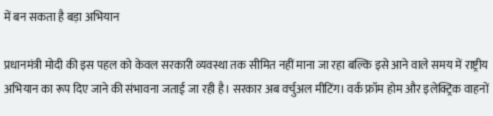में बन सकता है बड़ा अभियान

प्रधानमंत्री मोदी की इस पहल को केवल सरकारी व्यवस्था तक सीमित नहीं माना जा रहा बल्कि इसे आने वाले समय में राष्ट्रीय अभियान का रूप दिए जाने की संभावना जताई जा रही है। सरकार अब वर्चुअल मीटिंग। वर्क फ्रॉम होम और इलेक्ट्रिक वाहनों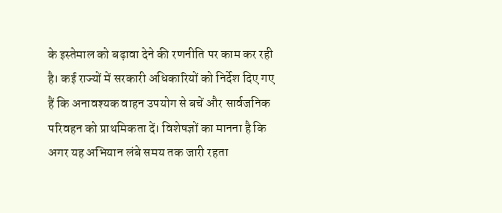के इस्तेमाल को बढ़ावा देने की रणनीति पर काम कर रही है। कई राज्यों में सरकारी अधिकारियों को निर्देश दिए गए हैं कि अनावश्यक वाहन उपयोग से बचें और सार्वजनिक परिवहन को प्राथमिकता दें। विशेषज्ञों का मानना है कि अगर यह अभियान लंबे समय तक जारी रहता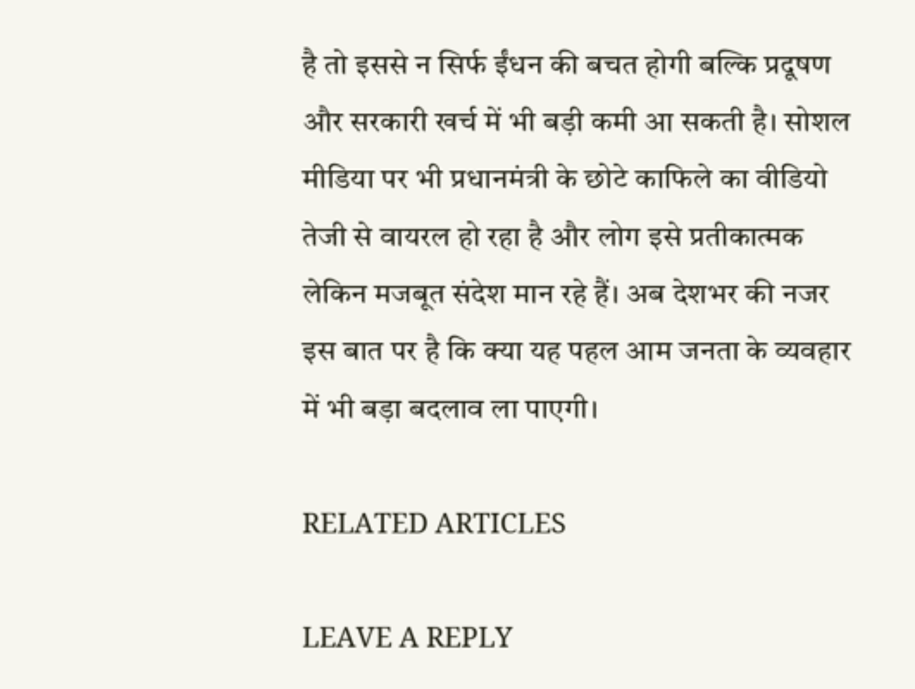है तो इससे न सिर्फ ईंधन की बचत होगी बल्कि प्रदूषण और सरकारी खर्च में भी बड़ी कमी आ सकती है। सोशल मीडिया पर भी प्रधानमंत्री के छोटे काफिले का वीडियो तेजी से वायरल हो रहा है और लोग इसे प्रतीकात्मक लेकिन मजबूत संदेश मान रहे हैं। अब देशभर की नजर इस बात पर है कि क्या यह पहल आम जनता के व्यवहार में भी बड़ा बदलाव ला पाएगी।

RELATED ARTICLES

LEAVE A REPLY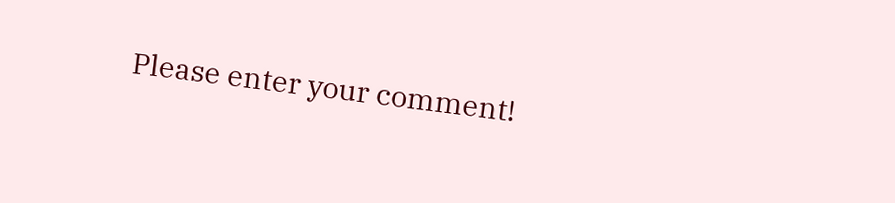Please enter your comment!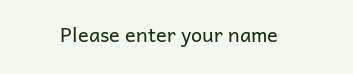Please enter your name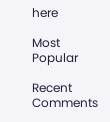here

Most Popular

Recent Comments